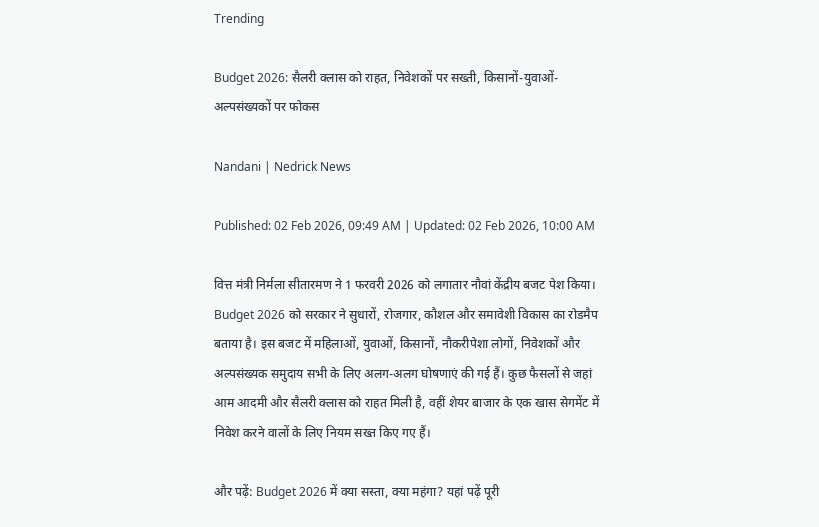Trending

Budget 2026: सैलरी क्लास को राहत, निवेशकों पर सख्ती, किसानों-युवाओं-अल्पसंख्यकों पर फोकस

Nandani | Nedrick News

Published: 02 Feb 2026, 09:49 AM | Updated: 02 Feb 2026, 10:00 AM

वित्त मंत्री निर्मला सीतारमण ने 1 फरवरी 2026 को लगातार नौवां केंद्रीय बजट पेश किया। Budget 2026 को सरकार ने सुधारों, रोजगार, कौशल और समावेशी विकास का रोडमैप बताया है। इस बजट में महिलाओं, युवाओं, किसानों, नौकरीपेशा लोगों, निवेशकों और अल्पसंख्यक समुदाय सभी के लिए अलग-अलग घोषणाएं की गई हैं। कुछ फैसलों से जहां आम आदमी और सैलरी क्लास को राहत मिली है, वहीं शेयर बाजार के एक खास सेगमेंट में निवेश करने वालों के लिए नियम सख्त किए गए हैं।

और पढ़ें: Budget 2026 में क्या सस्ता, क्या महंगा? यहां पढ़ें पूरी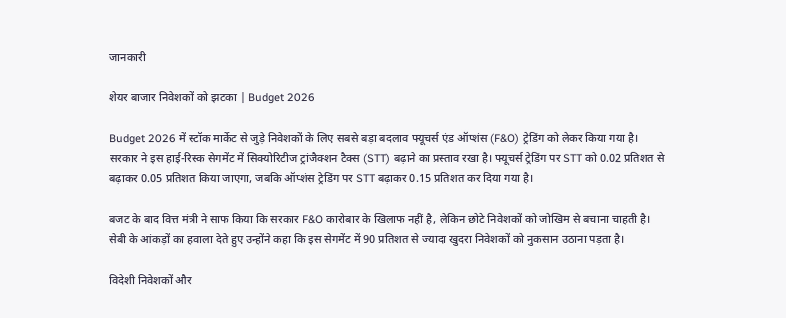जानकारी

शेयर बाजार निवेशकों को झटका | Budget 2026

Budget 2026 में स्टॉक मार्केट से जुड़े निवेशकों के लिए सबसे बड़ा बदलाव फ्यूचर्स एंड ऑप्शंस (F&O) ट्रेडिंग को लेकर किया गया है। सरकार ने इस हाई-रिस्क सेगमेंट में सिक्योरिटीज ट्रांजैक्शन टैक्स (STT) बढ़ाने का प्रस्ताव रखा है। फ्यूचर्स ट्रेडिंग पर STT को 0.02 प्रतिशत से बढ़ाकर 0.05 प्रतिशत किया जाएगा, जबकि ऑप्शंस ट्रेडिंग पर STT बढ़ाकर 0.15 प्रतिशत कर दिया गया है।

बजट के बाद वित्त मंत्री ने साफ किया कि सरकार F&O कारोबार के खिलाफ नहीं है, लेकिन छोटे निवेशकों को जोखिम से बचाना चाहती है। सेबी के आंकड़ों का हवाला देते हुए उन्होंने कहा कि इस सेगमेंट में 90 प्रतिशत से ज्यादा खुदरा निवेशकों को नुकसान उठाना पड़ता है।

विदेशी निवेशकों और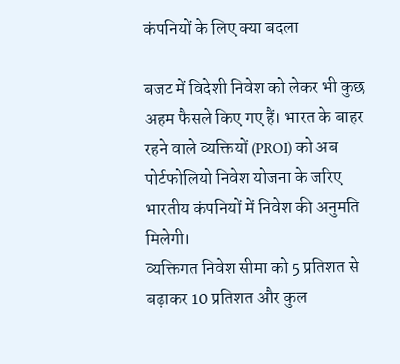कंपनियों के लिए क्या बदला

बजट में विदेशी निवेश को लेकर भी कुछ अहम फैसले किए गए हैं। भारत के बाहर रहने वाले व्यक्तियों (PROI) को अब पोर्टफोलियो निवेश योजना के जरिए भारतीय कंपनियों में निवेश की अनुमति मिलेगी।
व्यक्तिगत निवेश सीमा को 5 प्रतिशत से बढ़ाकर 10 प्रतिशत और कुल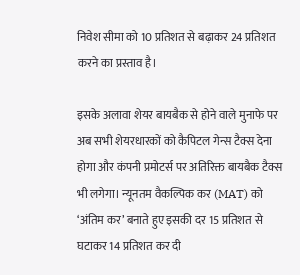निवेश सीमा को 10 प्रतिशत से बढ़ाकर 24 प्रतिशत करने का प्रस्ताव है।

इसके अलावा शेयर बायबैक से होने वाले मुनाफे पर अब सभी शेयरधारकों को कैपिटल गेन्स टैक्स देना होगा और कंपनी प्रमोटर्स पर अतिरिक्त बायबैक टैक्स भी लगेगा। न्यूनतम वैकल्पिक कर (MAT) को ‘अंतिम कर’ बनाते हुए इसकी दर 15 प्रतिशत से घटाकर 14 प्रतिशत कर दी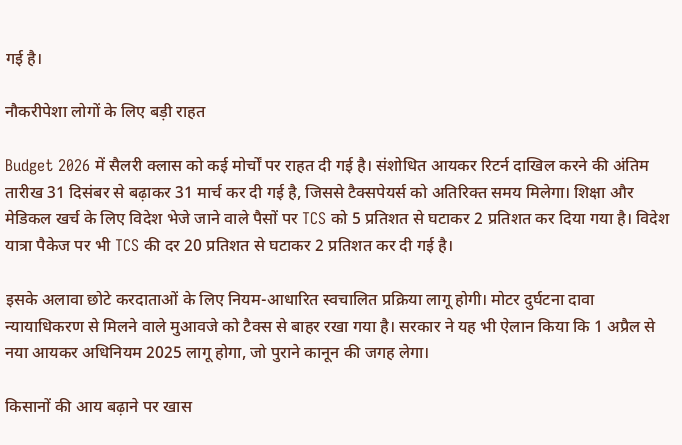गई है।

नौकरीपेशा लोगों के लिए बड़ी राहत

Budget 2026 में सैलरी क्लास को कई मोर्चों पर राहत दी गई है। संशोधित आयकर रिटर्न दाखिल करने की अंतिम तारीख 31 दिसंबर से बढ़ाकर 31 मार्च कर दी गई है, जिससे टैक्सपेयर्स को अतिरिक्त समय मिलेगा। शिक्षा और मेडिकल खर्च के लिए विदेश भेजे जाने वाले पैसों पर TCS को 5 प्रतिशत से घटाकर 2 प्रतिशत कर दिया गया है। विदेश यात्रा पैकेज पर भी TCS की दर 20 प्रतिशत से घटाकर 2 प्रतिशत कर दी गई है।

इसके अलावा छोटे करदाताओं के लिए नियम-आधारित स्वचालित प्रक्रिया लागू होगी। मोटर दुर्घटना दावा न्यायाधिकरण से मिलने वाले मुआवजे को टैक्स से बाहर रखा गया है। सरकार ने यह भी ऐलान किया कि 1 अप्रैल से नया आयकर अधिनियम 2025 लागू होगा, जो पुराने कानून की जगह लेगा।

किसानों की आय बढ़ाने पर खास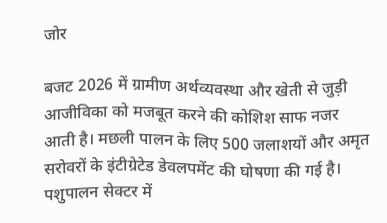जोर

बजट 2026 में ग्रामीण अर्थव्यवस्था और खेती से जुड़ी आजीविका को मजबूत करने की कोशिश साफ नजर आती है। मछली पालन के लिए 500 जलाशयों और अमृत सरोवरों के इंटीग्रेटेड डेवलपमेंट की घोषणा की गई है। पशुपालन सेक्टर में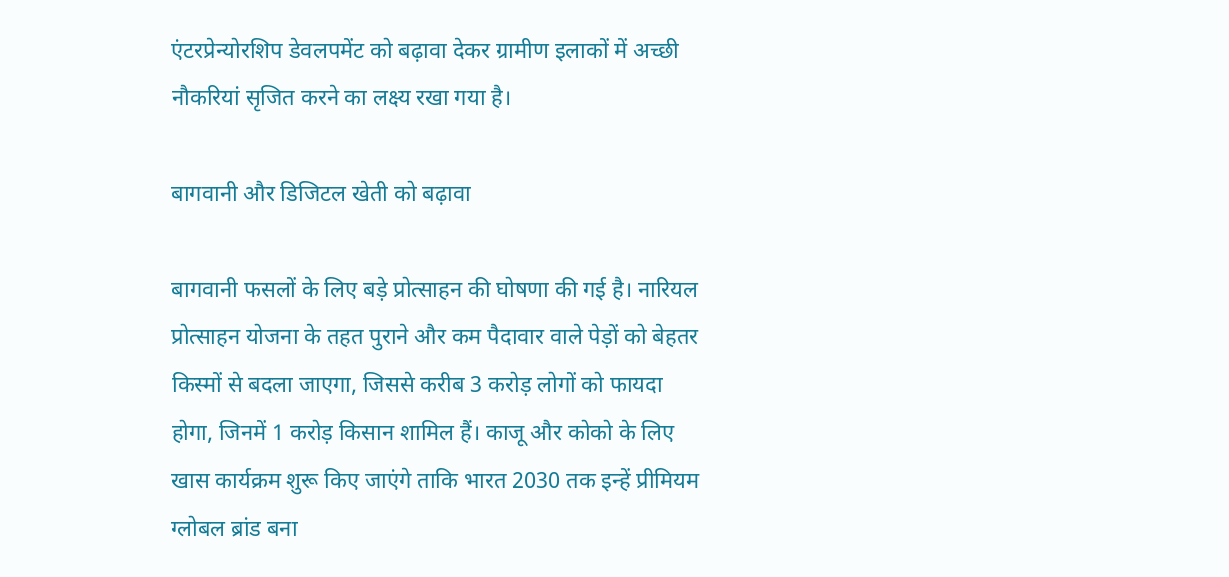एंटरप्रेन्योरशिप डेवलपमेंट को बढ़ावा देकर ग्रामीण इलाकों में अच्छी नौकरियां सृजित करने का लक्ष्य रखा गया है।

बागवानी और डिजिटल खेती को बढ़ावा

बागवानी फसलों के लिए बड़े प्रोत्साहन की घोषणा की गई है। नारियल प्रोत्साहन योजना के तहत पुराने और कम पैदावार वाले पेड़ों को बेहतर किस्मों से बदला जाएगा, जिससे करीब 3 करोड़ लोगों को फायदा होगा, जिनमें 1 करोड़ किसान शामिल हैं। काजू और कोको के लिए खास कार्यक्रम शुरू किए जाएंगे ताकि भारत 2030 तक इन्हें प्रीमियम ग्लोबल ब्रांड बना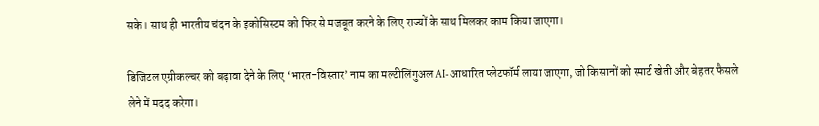सके। साथ ही भारतीय चंदन के इकोसिस्टम को फिर से मजबूत करने के लिए राज्यों के साथ मिलकर काम किया जाएगा।

डिजिटल एग्रीकल्चर को बढ़ावा देने के लिए ‘भारत-विस्तार’ नाम का मल्टीलिंगुअल AI-आधारित प्लेटफॉर्म लाया जाएगा, जो किसानों को स्मार्ट खेती और बेहतर फैसले लेने में मदद करेगा।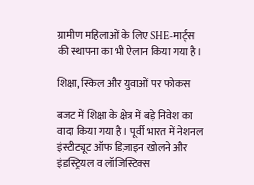ग्रामीण महिलाओं के लिए SHE-मार्ट्स की स्थापना का भी ऐलान किया गया है।

शिक्षा, स्किल और युवाओं पर फोकस

बजट में शिक्षा के क्षेत्र में बड़े निवेश का वादा किया गया है। पूर्वी भारत में नेशनल इंस्टीट्यूट ऑफ डिज़ाइन खोलने और इंडस्ट्रियल व लॉजिस्टिक्स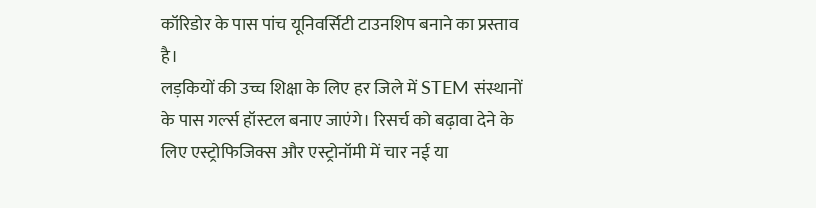कॉरिडोर के पास पांच यूनिवर्सिटी टाउनशिप बनाने का प्रस्ताव है।
लड़कियों की उच्च शिक्षा के लिए हर जिले में STEM संस्थानों के पास गर्ल्स हॉस्टल बनाए जाएंगे। रिसर्च को बढ़ावा देने के लिए एस्ट्रोफिजिक्स और एस्ट्रोनॉमी में चार नई या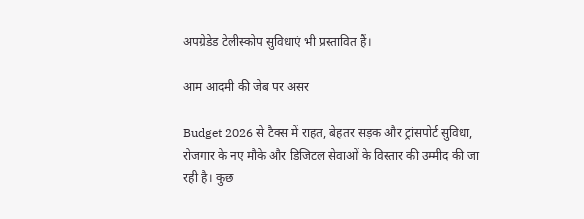अपग्रेडेड टेलीस्कोप सुविधाएं भी प्रस्तावित हैं।

आम आदमी की जेब पर असर

Budget 2026 से टैक्स में राहत, बेहतर सड़क और ट्रांसपोर्ट सुविधा, रोजगार के नए मौके और डिजिटल सेवाओं के विस्तार की उम्मीद की जा रही है। कुछ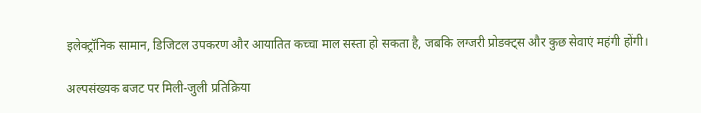इलेक्ट्रॉनिक सामान, डिजिटल उपकरण और आयातित कच्चा माल सस्ता हो सकता है, जबकि लग्जरी प्रोडक्ट्स और कुछ सेवाएं महंगी होंगी।

अल्पसंख्यक बजट पर मिली-जुली प्रतिक्रिया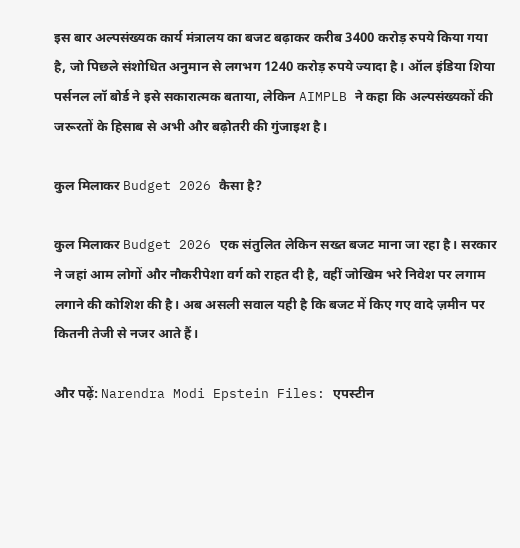इस बार अल्पसंख्यक कार्य मंत्रालय का बजट बढ़ाकर करीब 3400 करोड़ रुपये किया गया है, जो पिछले संशोधित अनुमान से लगभग 1240 करोड़ रुपये ज्यादा है। ऑल इंडिया शिया पर्सनल लॉ बोर्ड ने इसे सकारात्मक बताया, लेकिन AIMPLB ने कहा कि अल्पसंख्यकों की जरूरतों के हिसाब से अभी और बढ़ोतरी की गुंजाइश है।

कुल मिलाकर Budget 2026 कैसा है?

कुल मिलाकर Budget 2026 एक संतुलित लेकिन सख्त बजट माना जा रहा है। सरकार ने जहां आम लोगों और नौकरीपेशा वर्ग को राहत दी है, वहीं जोखिम भरे निवेश पर लगाम लगाने की कोशिश की है। अब असली सवाल यही है कि बजट में किए गए वादे ज़मीन पर कितनी तेजी से नजर आते हैं।

और पढ़ें: Narendra Modi Epstein Files: एपस्टीन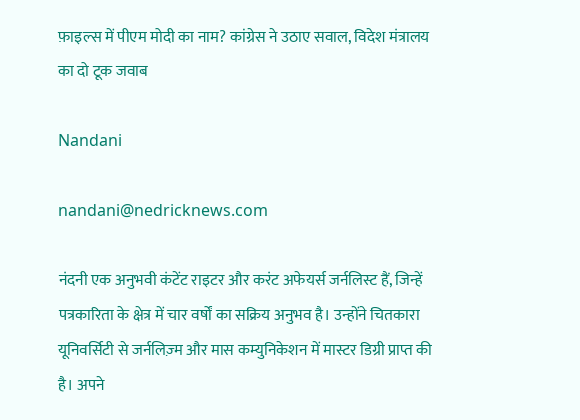फ़ाइल्स में पीएम मोदी का नाम? कांग्रेस ने उठाए सवाल, विदेश मंत्रालय का दो टूक जवाब

Nandani

nandani@nedricknews.com

नंदनी एक अनुभवी कंटेंट राइटर और करंट अफेयर्स जर्नलिस्ट हैं, जिन्हें पत्रकारिता के क्षेत्र में चार वर्षों का सक्रिय अनुभव है। उन्होंने चितकारा यूनिवर्सिटी से जर्नलिज़्म और मास कम्युनिकेशन में मास्टर डिग्री प्राप्त की है। अपने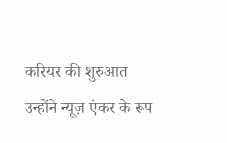करियर की शुरुआत उन्होंने न्यूज़ एंकर के रूप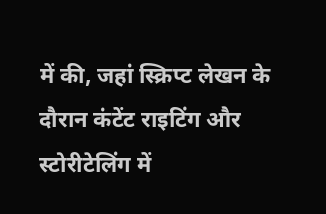में की, जहां स्क्रिप्ट लेखन के दौरान कंटेंट राइटिंग और स्टोरीटेलिंग में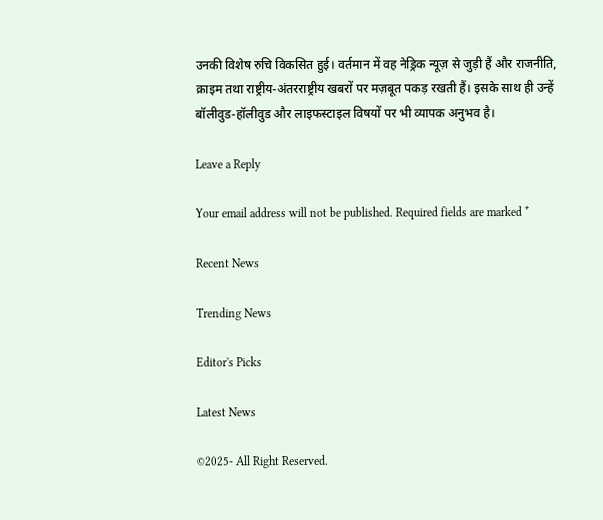उनकी विशेष रुचि विकसित हुई। वर्तमान में वह नेड्रिक न्यूज़ से जुड़ी हैं और राजनीति, क्राइम तथा राष्ट्रीय-अंतरराष्ट्रीय खबरों पर मज़बूत पकड़ रखती हैं। इसके साथ ही उन्हें बॉलीवुड-हॉलीवुड और लाइफस्टाइल विषयों पर भी व्यापक अनुभव है।

Leave a Reply

Your email address will not be published. Required fields are marked *

Recent News

Trending News

Editor's Picks

Latest News

©2025- All Right Reserved.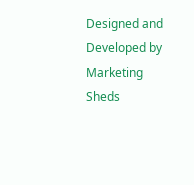Designed and Developed by  Marketing Sheds